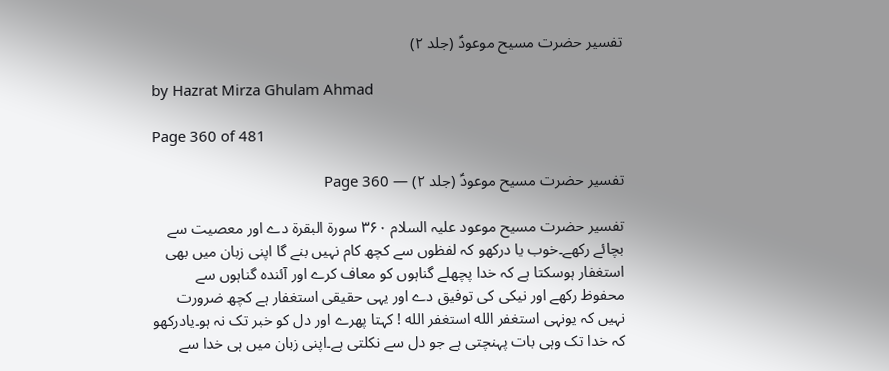تفسیر حضرت مسیح موعودؑ (جلد ۲)

by Hazrat Mirza Ghulam Ahmad

Page 360 of 481

تفسیر حضرت مسیح موعودؑ (جلد ۲) — Page 360

تفسیر حضرت مسیح موعود علیہ السلام ۳۶۰ سورة البقرة دے اور معصیت سے بچائے رکھے۔خوب یا درکھو کہ لفظوں سے کچھ کام نہیں بنے گا اپنی زبان میں بھی استغفار ہوسکتا ہے کہ خدا پچھلے گناہوں کو معاف کرے اور آئندہ گناہوں سے محفوظ رکھے اور نیکی کی توفیق دے اور یہی حقیقی استغفار ہے کچھ ضرورت نہیں کہ یونہی استغفر الله استغفر الله ! کہتا پھرے اور دل کو خبر تک نہ ہو۔یادرکھو کہ خدا تک وہی بات پہنچتی ہے جو دل سے نکلتی ہے۔اپنی زبان میں ہی خدا سے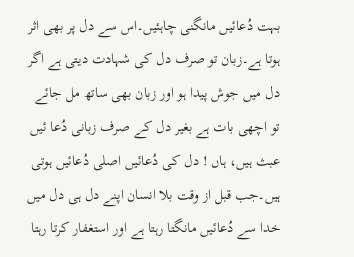بہت دُعائیں مانگنی چاہئیں۔اس سے دل پر بھی اثر ہوتا ہے۔زبان تو صرف دل کی شہادت دیتی ہے اگر دل میں جوش پیدا ہو اور زبان بھی ساتھ مل جائے تو اچھی بات ہے بغیر دل کے صرف زبانی دُعا ئیں عبث ہیں، ہاں ! دل کی دُعائیں اصلی دُعائیں ہوتی ہیں۔جب قبل از وقت بلا انسان اپنے دل ہی دل میں خدا سے دُعائیں مانگتا رہتا ہے اور استغفار کرتا رہتا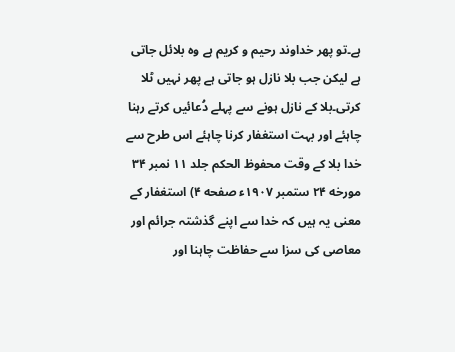ہے۔تو پھر خداوند رحیم و کریم ہے وہ بلائل جاتی ہے لیکن جب بلا نازل ہو جاتی ہے پھر نہیں ٹلا کرتی۔بلا کے نازل ہونے سے پہلے دُعائیں کرتے رہنا چاہئے اور بہت استغفار کرنا چاہئے اس طرح سے خدا بلا کے وقت محفوظ الحکم جلد ۱۱ نمبر ۳۴ مورخه ۲۴ ستمبر ۱۹۰۷ء صفحه ۴) استغفار کے معنی یہ ہیں کہ خدا سے اپنے گذشتہ جرائم اور معاصی کی سزا سے حفاظت چاہنا اور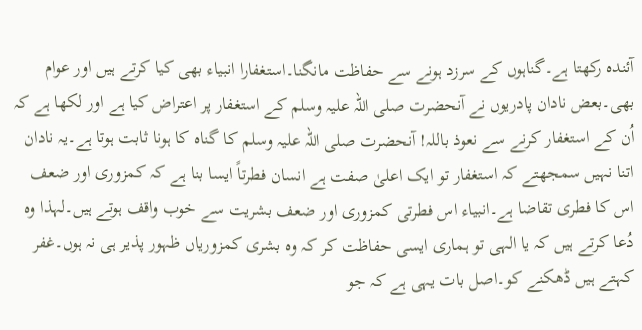آئندہ رکھتا ہے۔گناہوں کے سرزد ہونے سے حفاظت مانگنا۔استغفارا انبیاء بھی کیا کرتے ہیں اور عوام بھی۔بعض نادان پادریوں نے آنحضرت صلی اللہ علیہ وسلم کے استغفار پر اعتراض کیا ہے اور لکھا ہے کہ اُن کے استغفار کرنے سے نعوذ باللہ! آنحضرت صلی اللہ علیہ وسلم کا گناہ کا ہونا ثابت ہوتا ہے۔یہ نادان اتنا نہیں سمجھتے کہ استغفار تو ایک اعلیٰ صفت ہے انسان فطرتاً ایسا بنا ہے کہ کمزوری اور ضعف اس کا فطری تقاضا ہے۔انبیاء اس فطرتی کمزوری اور ضعف بشریت سے خوب واقف ہوتے ہیں۔لہذا وہ دُعا کرتے ہیں کہ یا الہی تو ہماری ایسی حفاظت کر کہ وہ بشری کمزوریاں ظہور پذیر ہی نہ ہوں۔غفر کہتے ہیں ڈھکنے کو۔اصل بات یہی ہے کہ جو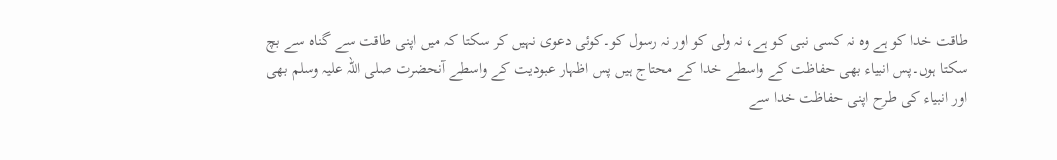طاقت خدا کو ہے وہ نہ کسی نبی کو ہے، نہ ولی کو اور نہ رسول کو۔کوئی دعوی نہیں کر سکتا کہ میں اپنی طاقت سے گناہ سے بچ سکتا ہوں۔پس انبیاء بھی حفاظت کے واسطے خدا کے محتاج ہیں پس اظہار عبودیت کے واسطے آنحضرت صلی اللہ علیہ وسلم بھی اور انبیاء کی طرح اپنی حفاظت خدا سے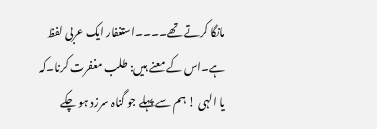مانگا کرتے تھے۔۔۔۔استغفار ایک عربی لفظ ہے۔اس کے معنے ہیں: طلب مغفرت کرنا۔کہ یا الہی ! ہم سے پہلے جو گناہ سرزد ہو چکے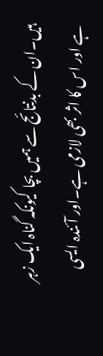ہیں۔ان کے بدنتائج سے ہمیں بچا کیونکہ گناہ ایک زہر ہے اور اس کا اثر بھی لازمی ہے۔اور آئندہ ایسی